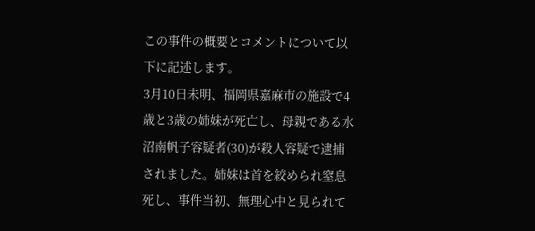この事件の概要とコメントについて以下に記述します。
3月10日未明、福岡県嘉麻市の施設で4歳と3歳の姉妹が死亡し、母親である水沼南帆子容疑者(30)が殺人容疑で逮捕されました。姉妹は首を絞められ窒息死し、事件当初、無理心中と見られて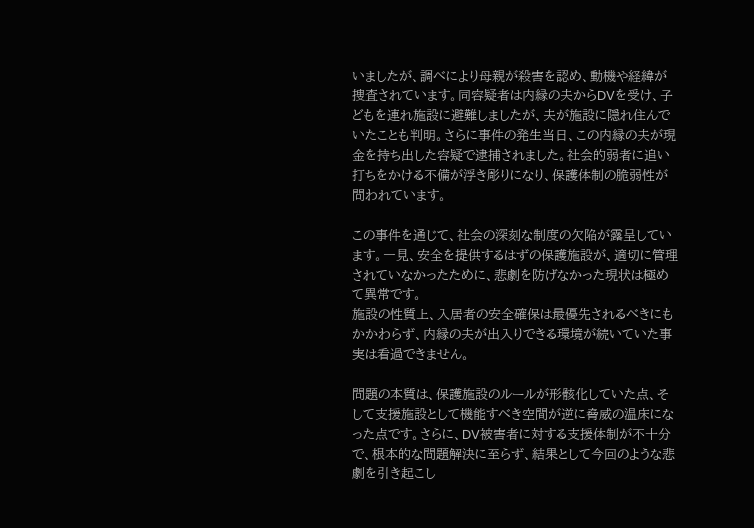いましたが、調べにより母親が殺害を認め、動機や経緯が捜査されています。同容疑者は内縁の夫からDVを受け、子どもを連れ施設に避難しましたが、夫が施設に隠れ住んでいたことも判明。さらに事件の発生当日、この内縁の夫が現金を持ち出した容疑で逮捕されました。社会的弱者に追い打ちをかける不備が浮き彫りになり、保護体制の脆弱性が問われています。

この事件を通じて、社会の深刻な制度の欠陥が露呈しています。一見、安全を提供するはずの保護施設が、適切に管理されていなかったために、悲劇を防げなかった現状は極めて異常です。
施設の性質上、入居者の安全確保は最優先されるべきにもかかわらず、内縁の夫が出入りできる環境が続いていた事実は看過できません。

問題の本質は、保護施設のルールが形骸化していた点、そして支援施設として機能すべき空間が逆に脅威の温床になった点です。さらに、DV被害者に対する支援体制が不十分で、根本的な問題解決に至らず、結果として今回のような悲劇を引き起こし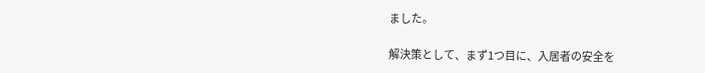ました。

解決策として、まず1つ目に、入居者の安全を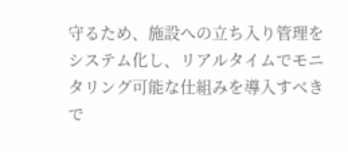守るため、施設への立ち入り管理をシステム化し、リアルタイムでモニタリング可能な仕組みを導入すべきで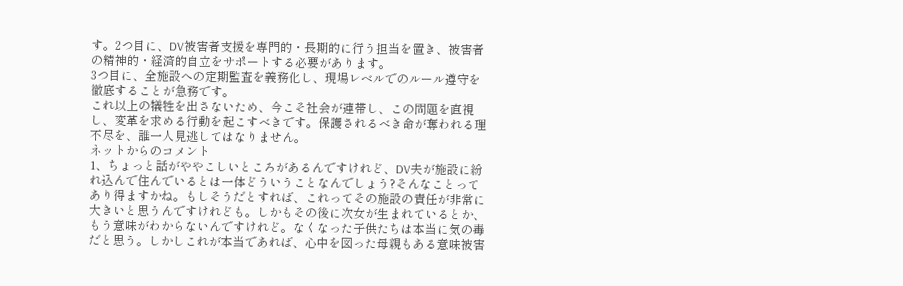す。2つ目に、DV被害者支援を専門的・長期的に行う担当を置き、被害者の精神的・経済的自立をサポートする必要があります。
3つ目に、全施設への定期監査を義務化し、現場レベルでのルール遵守を徹底することが急務です。
これ以上の犠牲を出さないため、今こそ社会が連帯し、この問題を直視し、変革を求める行動を起こすべきです。保護されるべき命が奪われる理不尽を、誰一人見逃してはなりません。
ネットからのコメント
1、ちょっと話がややこしいところがあるんですけれど、DV夫が施設に紛れ込んで住んでいるとは一体どういうことなんでしょう?そんなことってあり得ますかね。もしそうだとすれば、これってその施設の責任が非常に大きいと思うんですけれども。しかもその後に次女が生まれているとか、もう意味がわからないんですけれど。なくなった子供たちは本当に気の毒だと思う。しかしこれが本当であれば、心中を図った母親もある意味被害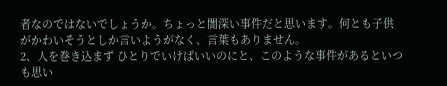者なのではないでしょうか。ちょっと闇深い事件だと思います。何とも子供がかわいそうとしか言いようがなく、言葉もありません。
2、人を巻き込まず ひとりでいけばいいのにと、このような事件があるといつも思い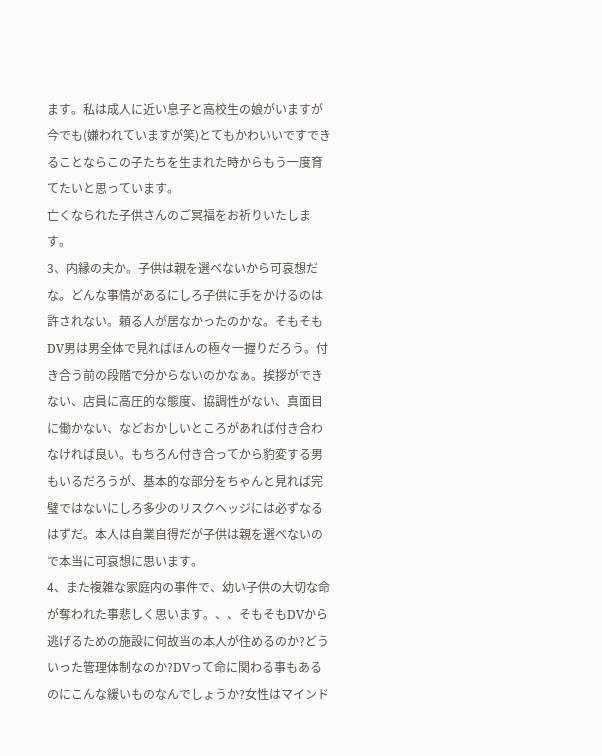ます。私は成人に近い息子と高校生の娘がいますが今でも(嫌われていますが笑)とてもかわいいですできることならこの子たちを生まれた時からもう一度育てたいと思っています。
亡くなられた子供さんのご冥福をお祈りいたします。
3、内縁の夫か。子供は親を選べないから可哀想だな。どんな事情があるにしろ子供に手をかけるのは許されない。頼る人が居なかったのかな。そもそもDV男は男全体で見ればほんの極々一握りだろう。付き合う前の段階で分からないのかなぁ。挨拶ができない、店員に高圧的な態度、協調性がない、真面目に働かない、などおかしいところがあれば付き合わなければ良い。もちろん付き合ってから豹変する男もいるだろうが、基本的な部分をちゃんと見れば完璧ではないにしろ多少のリスクヘッジには必ずなるはずだ。本人は自業自得だが子供は親を選べないので本当に可哀想に思います。
4、また複雑な家庭内の事件で、幼い子供の大切な命が奪われた事悲しく思います。、、そもそもDVから逃げるための施設に何故当の本人が住めるのか?どういった管理体制なのか?DVって命に関わる事もあるのにこんな緩いものなんでしょうか?女性はマインド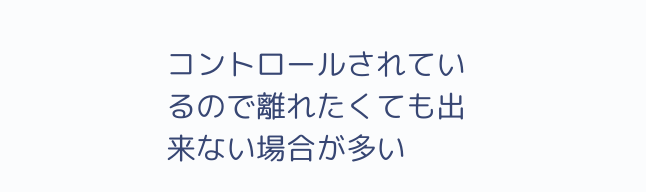コントロールされているので離れたくても出来ない場合が多い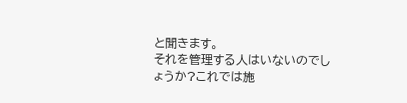と聞きます。
それを管理する人はいないのでしょうか?これでは施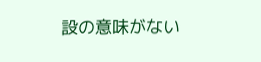設の意味がない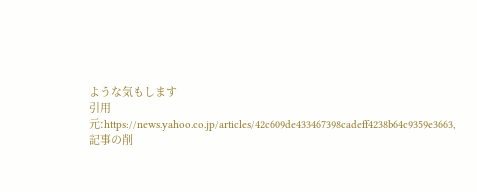ような気もします
引用元:https://news.yahoo.co.jp/articles/42c609de433467398cadeff4238b64c9359e3663,記事の削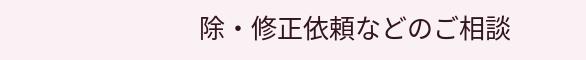除・修正依頼などのご相談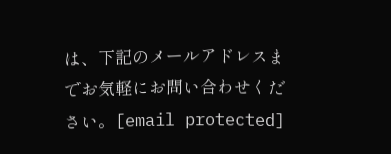は、下記のメールアドレスまでお気軽にお問い合わせください。[email protected]